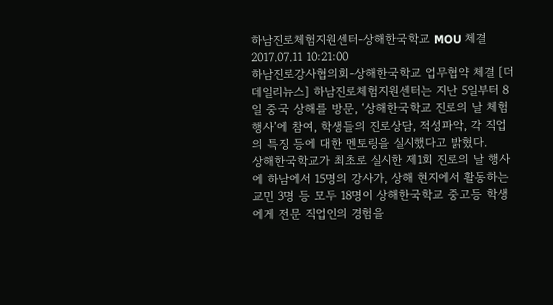하남진로체험지원센터-상해한국학교 MOU 체결
2017.07.11 10:21:00
하남진로강사협의회-상해한국학교 업무협약 체결 [더데일리뉴스] 하남진로체험지원센터는 지난 5일부터 8일 중국 상해를 방문, ‘상해한국학교 진로의 날 체험 행사’에 참여, 학생들의 진로상담, 적성파악, 각 직업의 특징 등에 대한 멘토링을 실시했다고 밝혔다.
상해한국학교가 최초로 실시한 제1회 진로의 날 행사에 하남에서 15명의 강사가, 상해 현지에서 활동하는 교민 3명 등 모두 18명이 상해한국학교 중고등 학생에게 전문 직업인의 경험을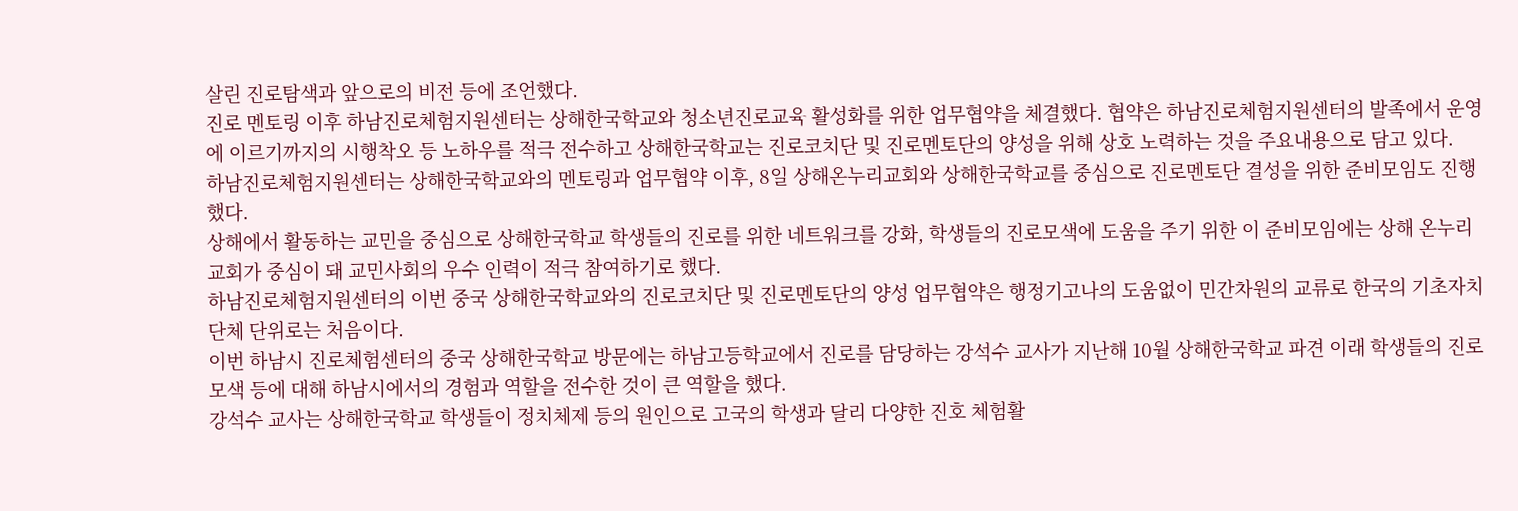살린 진로탐색과 앞으로의 비전 등에 조언했다.
진로 멘토링 이후 하남진로체험지원센터는 상해한국학교와 청소년진로교육 활성화를 위한 업무협약을 체결했다. 협약은 하남진로체험지원센터의 발족에서 운영에 이르기까지의 시행착오 등 노하우를 적극 전수하고 상해한국학교는 진로코치단 및 진로멘토단의 양성을 위해 상호 노력하는 것을 주요내용으로 담고 있다.
하남진로체험지원센터는 상해한국학교와의 멘토링과 업무협약 이후, 8일 상해온누리교회와 상해한국학교를 중심으로 진로멘토단 결성을 위한 준비모임도 진행했다.
상해에서 활동하는 교민을 중심으로 상해한국학교 학생들의 진로를 위한 네트워크를 강화, 학생들의 진로모색에 도움을 주기 위한 이 준비모임에는 상해 온누리교회가 중심이 돼 교민사회의 우수 인력이 적극 참여하기로 했다.
하남진로체험지원센터의 이번 중국 상해한국학교와의 진로코치단 및 진로멘토단의 양성 업무협약은 행정기고나의 도움없이 민간차원의 교류로 한국의 기초자치단체 단위로는 처음이다.
이번 하남시 진로체험센터의 중국 상해한국학교 방문에는 하남고등학교에서 진로를 담당하는 강석수 교사가 지난해 10월 상해한국학교 파견 이래 학생들의 진로모색 등에 대해 하남시에서의 경험과 역할을 전수한 것이 큰 역할을 했다.
강석수 교사는 상해한국학교 학생들이 정치체제 등의 원인으로 고국의 학생과 달리 다양한 진호 체험활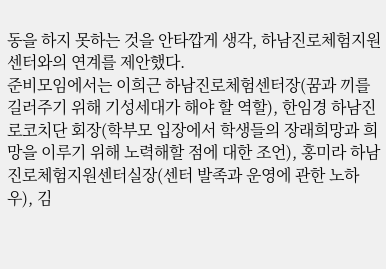동을 하지 못하는 것을 안타깝게 생각, 하남진로체험지원센터와의 연계를 제안했다.
준비모임에서는 이희근 하남진로체험센터장(꿈과 끼를 길러주기 위해 기성세대가 해야 할 역할), 한임경 하남진로코치단 회장(학부모 입장에서 학생들의 장래희망과 희망을 이루기 위해 노력해할 점에 대한 조언), 홍미라 하남진로체험지원센터실장(센터 발족과 운영에 관한 노하우), 김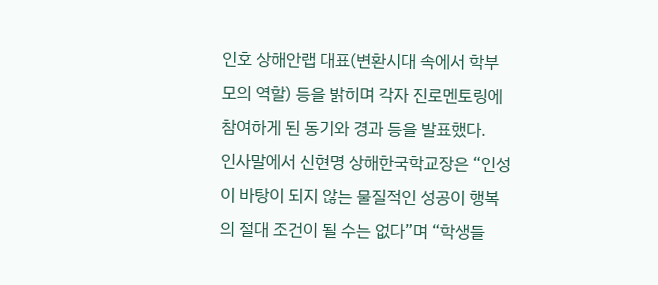인호 상해안랩 대표(변환시대 속에서 학부모의 역할) 등을 밝히며 각자 진로멘토링에 참여하게 된 동기와 경과 등을 발표했다.
인사말에서 신현명 상해한국학교장은 “인성이 바탕이 되지 않는 물질적인 성공이 행복의 절대 조건이 될 수는 없다”며 “학생들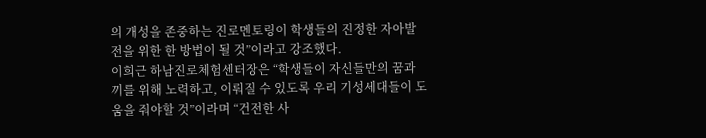의 개성을 존중하는 진로멘토링이 학생들의 진정한 자아발전을 위한 한 방법이 될 것”이라고 강조했다.
이희근 하남진로체험센터장은 “학생들이 자신들만의 꿈과 끼를 위해 노력하고, 이뤄질 수 있도록 우리 기성세대들이 도움을 줘야할 것”이라며 “건전한 사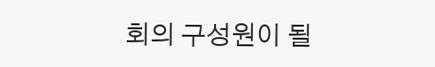회의 구성원이 될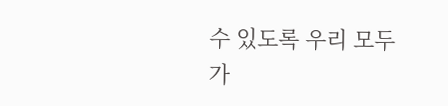수 있도록 우리 모두가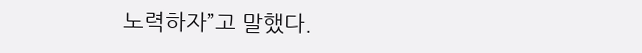노력하자”고 말했다.